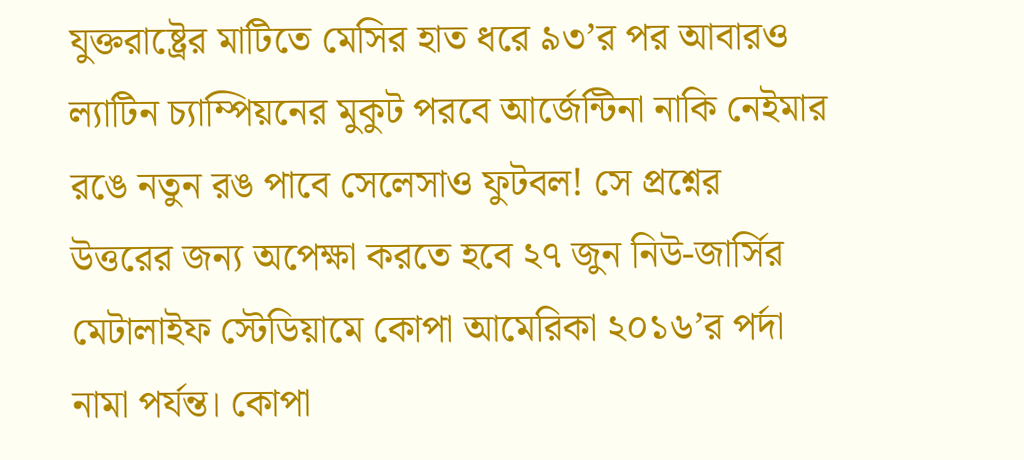যুক্তরাষ্ট্রের মাটিতে মেসির হাত ধরে ৯৩’র পর আবারও ল্যাটিন চ্যাম্পিয়নের মুকুট পরবে আর্জেন্টিনা নাকি নেইমার রঙে নতুন রঙ পাবে সেলেসাও ফুটবল! সে প্রশ্নের উত্তরের জন্য অপেক্ষা করতে হবে ২৭ জুন নিউ-জার্সির মেটালাইফ স্টেডিয়ামে কোপা আমেরিকা ২০১৬’র পর্দা নামা পর্যন্ত। কোপা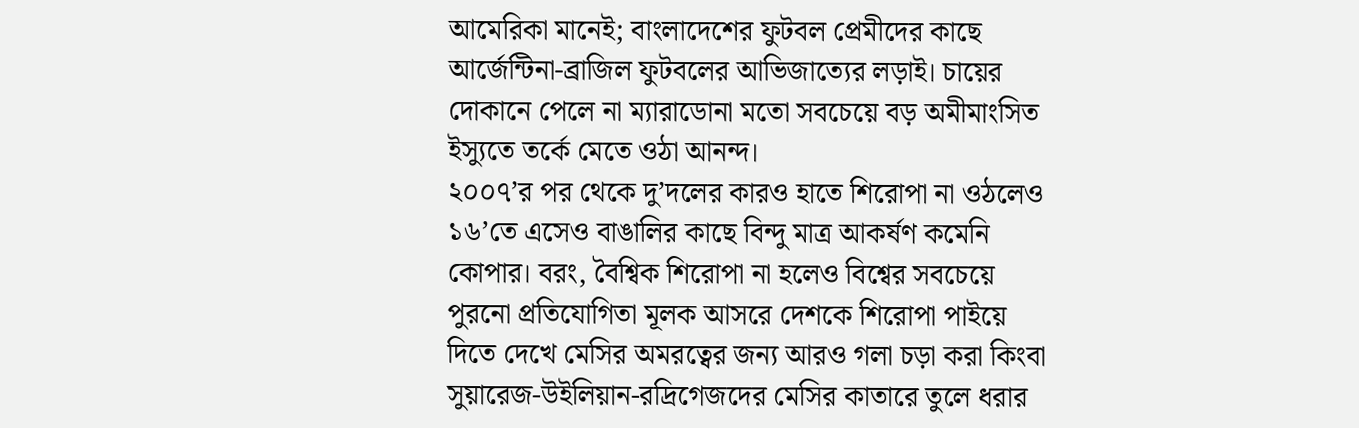আমেরিকা মানেই; বাংলাদেশের ফুটবল প্রেমীদের কাছে আর্জেন্টিনা-ব্রাজিল ফুটবলের আভিজাত্যের লড়াই। চায়ের দোকানে পেলে না ম্যারাডোনা মতো সবচেয়ে বড় অমীমাংসিত ইস্যুতে তর্কে মেতে ওঠা আনন্দ।
২০০৭’র পর থেকে দু’দলের কারও হাতে শিরোপা না ওঠলেও ১৬’তে এসেও বাঙালির কাছে বিন্দু মাত্র আকর্ষণ কমেনি কোপার। বরং, বৈশ্বিক শিরোপা না হলেও বিশ্বের সবচেয়ে পুরনো প্রতিযোগিতা মূলক আসরে দেশকে শিরোপা পাইয়ে দিতে দেখে মেসির অমরত্বের জন্য আরও গলা চড়া করা কিংবা সুয়ারেজ-উইলিয়ান-রদ্রিগেজদের মেসির কাতারে তুলে ধরার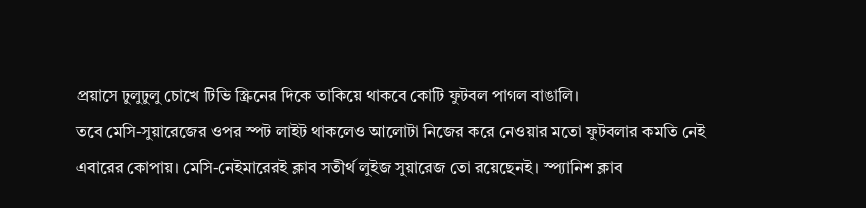প্রয়াসে ঢুলুঢুলু চোখে টিভি স্ক্রিনের দিকে তাকিয়ে থাকবে কোটি ফুটবল পাগল বাঙালি।
তবে মেসি-সুয়ারেজের ওপর স্পট লাইট থাকলেও আলোটা নিজের করে নেওয়ার মতো ফুটবলার কমতি নেই এবারের কোপায়। মেসি-নেইমারেরই ক্লাব সতীর্থ লুইজ সুয়ারেজ তো রয়েছেনই। স্প্যানিশ ক্লাব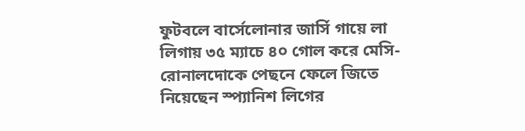ফুটবলে বার্সেলোনার জার্সি গায়ে লা লিগায় ৩৫ ম্যাচে ৪০ গোল করে মেসি-রোনালদোকে পেছনে ফেলে জিতে নিয়েছেন স্প্যানিশ লিগের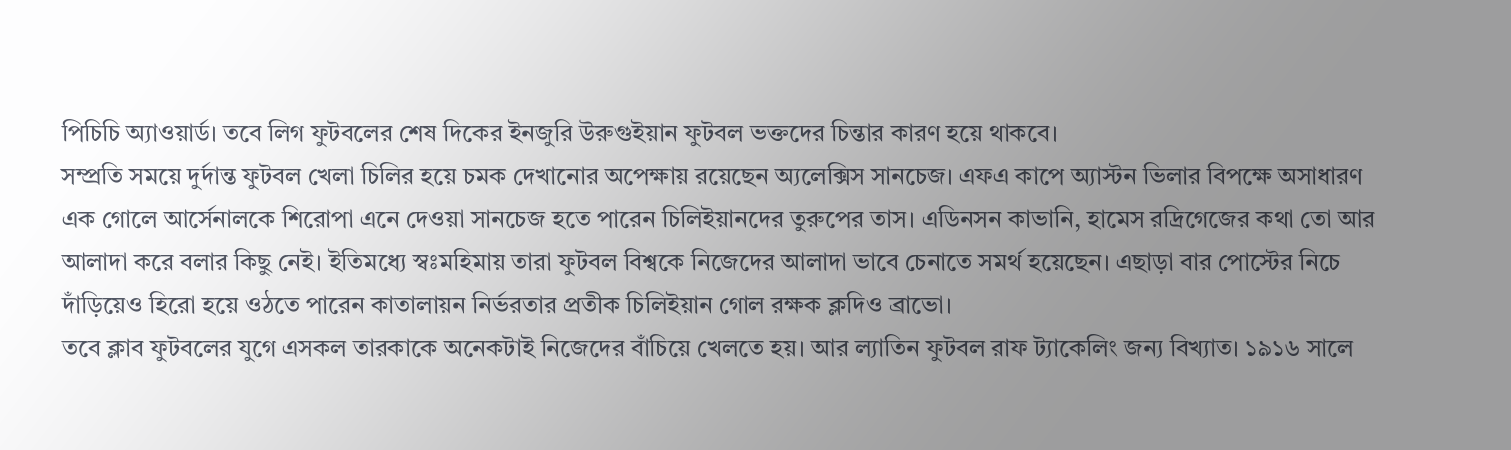পিচিচি অ্যাওয়ার্ড। তবে লিগ ফুটবলের শেষ দিকের ইনজুরি উরুগুইয়ান ফুটবল ভক্তদের চিন্তার কারণ হয়ে থাকবে।
সম্প্রতি সময়ে দুর্দান্ত ফুটবল খেলা চিলির হয়ে চমক দেখানোর অপেক্ষায় রয়েছেন অ্যলেক্সিস সানচেজ। এফএ কাপে অ্যাস্টন ভিলার বিপক্ষে অসাধারণ এক গোলে আর্সেনালকে শিরোপা এনে দেওয়া সানচেজ হতে পারেন চিলিইয়ানদের তুরুপের তাস। এডিনসন কাভানি, হামেস রদ্রিগেজের কথা তো আর আলাদা করে বলার কিছু নেই। ইতিমধ্যে স্বঃমহিমায় তারা ফুটবল বিশ্বকে নিজেদের আলাদা ভাবে চেনাতে সমর্থ হয়েছেন। এছাড়া বার পোস্টের নিচে দাঁড়িয়েও হিরো হয়ে ওঠতে পারেন কাতালায়ন নির্ভরতার প্রতীক চিলিইয়ান গোল রক্ষক ক্লদিও ব্রাভো।
তবে ক্লাব ফুটবলের যুগে এসকল তারকাকে অনেকটাই নিজেদের বাঁচিয়ে খেলতে হয়। আর ল্যাতিন ফুটবল রাফ ট্যাকেলিং জন্য বিখ্যাত। ১৯১৬ সালে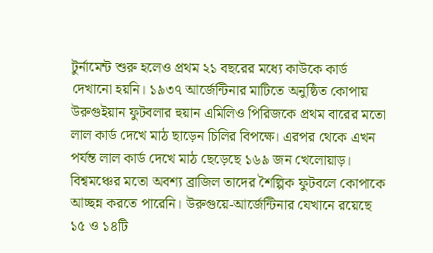টুর্নামেন্ট শুরু হলেও প্রথম ২১ বছরের মধ্যে কাউকে কার্ড দেখানো হয়নি। ১৯৩৭ আর্জেন্টিনার মাটিতে অনুষ্ঠিত কোপায় উরুগুইয়ান ফুটবলার হুয়ান এমিলিও পিরিজকে প্রথম বারের মতো লাল কার্ড দেখে মাঠ ছাড়েন চিলির বিপক্ষে। এরপর থেকে এখন পর্যন্ত লাল কার্ড দেখে মাঠ ছেড়েছে ১৬৯ জন খেলোয়াড়।
বিশ্বমঞ্চের মতো অবশ্য ব্রাজিল তাদের শৈল্পিক ফুটবলে কোপাকে আচ্ছন্ন করতে পারেনি। উরুগুয়ে-আর্জেন্টিনার যেখানে রয়েছে ১৫ ও ১৪টি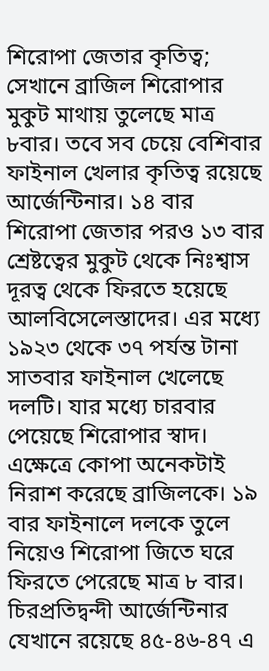শিরোপা জেতার কৃতিত্ব; সেখানে ব্রাজিল শিরোপার মুকুট মাথায় তুলেছে মাত্র ৮বার। তবে সব চেয়ে বেশিবার ফাইনাল খেলার কৃতিত্ব রয়েছে আর্জেন্টিনার। ১৪ বার শিরোপা জেতার পরও ১৩ বার শ্রেষ্টত্বের মুকুট থেকে নিঃশ্বাস দূরত্ব থেকে ফিরতে হয়েছে আলবিসেলেস্তাদের। এর মধ্যে ১৯২৩ থেকে ৩৭ পর্যন্ত টানা সাতবার ফাইনাল খেলেছে দলটি। যার মধ্যে চারবার পেয়েছে শিরোপার স্বাদ।
এক্ষেত্রে কোপা অনেকটাই নিরাশ করেছে ব্রাজিলকে। ১৯ বার ফাইনালে দলকে তুলে নিয়েও শিরোপা জিতে ঘরে ফিরতে পেরেছে মাত্র ৮ বার। চিরপ্রতিদ্বন্দী আর্জেন্টিনার যেখানে রয়েছে ৪৫-৪৬-৪৭ এ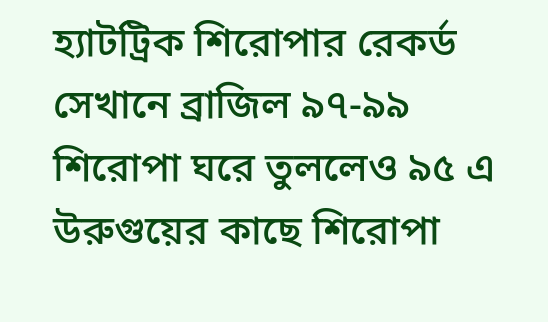হ্যাটট্রিক শিরোপার রেকর্ড সেখানে ব্রাজিল ৯৭-৯৯ শিরোপা ঘরে তুললেও ৯৫ এ উরুগুয়ের কাছে শিরোপা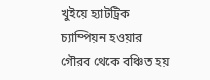খুইয়ে হ্যাটট্রিক চ্যাম্পিয়ন হওয়ার গৌরব থেকে বঞ্চিত হয়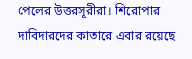পেলের উত্তরসূরীরা। শিরোপার দাবিদারদের কাতারে এবার রয়েছে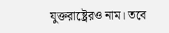যুক্তরাষ্ট্রেরও নাম। তবে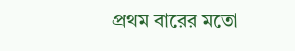প্রথম বারের মতো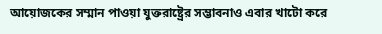আয়োজকের সম্মান পাওয়া যুক্তরাষ্ট্রের সম্ভাবনাও এবার খাটো করে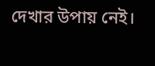দেখার উপায় নেই।